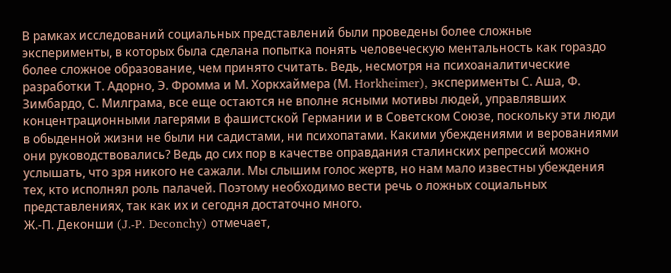В рамках исследований социальных представлений были проведены более сложные эксперименты, в которых была сделана попытка понять человеческую ментальность как гораздо более сложное образование, чем принято считать. Ведь, несмотря на психоаналитические разработки Т. Адорно, Э. Фромма и М. Хоркхаймера (М. Horkheimer), эксперименты С. Аша, Ф. Зимбардо, С. Милграма, все еще остаются не вполне ясными мотивы людей, управлявших концентрационными лагерями в фашистской Германии и в Советском Союзе, поскольку эти люди в обыденной жизни не были ни садистами, ни психопатами. Какими убеждениями и верованиями они руководствовались? Ведь до сих пор в качестве оправдания сталинских репрессий можно услышать, что зря никого не сажали. Мы слышим голос жертв, но нам мало известны убеждения тех, кто исполнял роль палачей. Поэтому необходимо вести речь о ложных социальных представлениях, так как их и сегодня достаточно много.
Ж.-П. Деконши (J.-P. Deconchy) отмечает,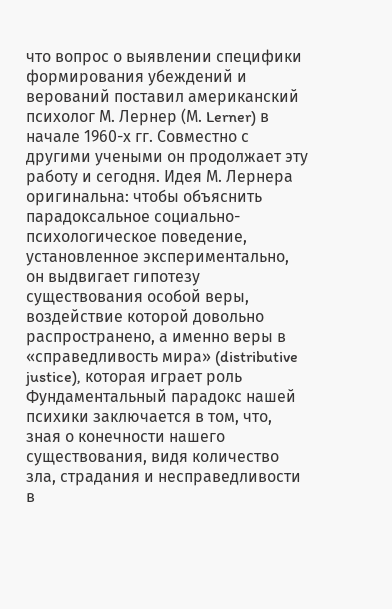что вопрос о выявлении специфики формирования убеждений и верований поставил американский психолог М. Лернер (М. Lerner) в начале 1960-х гг. Совместно с другими учеными он продолжает эту работу и сегодня. Идея М. Лернера оригинальна: чтобы объяснить парадоксальное социально-психологическое поведение, установленное экспериментально, он выдвигает гипотезу существования особой веры, воздействие которой довольно распространено, а именно веры в «справедливость мира» (distributive justice), которая играет роль
Фундаментальный парадокс нашей психики заключается в том, что, зная о конечности нашего существования, видя количество зла, страдания и несправедливости в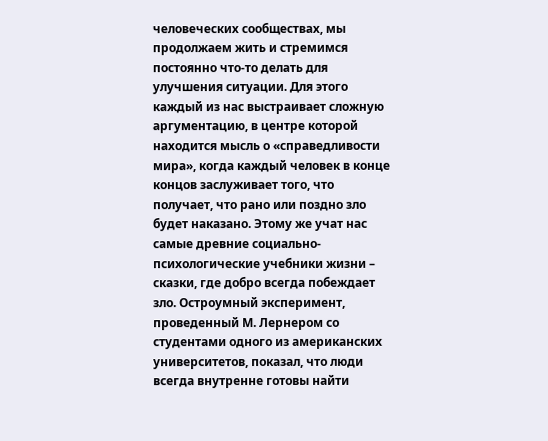человеческих сообществах, мы продолжаем жить и стремимся постоянно что-то делать для улучшения ситуации. Для этого каждый из нас выстраивает сложную аргументацию, в центре которой находится мысль о «справедливости мира», когда каждый человек в конце концов заслуживает того, что получает, что рано или поздно зло будет наказано. Этому же учат нас самые древние социально-психологические учебники жизни – сказки, где добро всегда побеждает зло. Остроумный эксперимент, проведенный М. Лернером со студентами одного из американских университетов, показал, что люди всегда внутренне готовы найти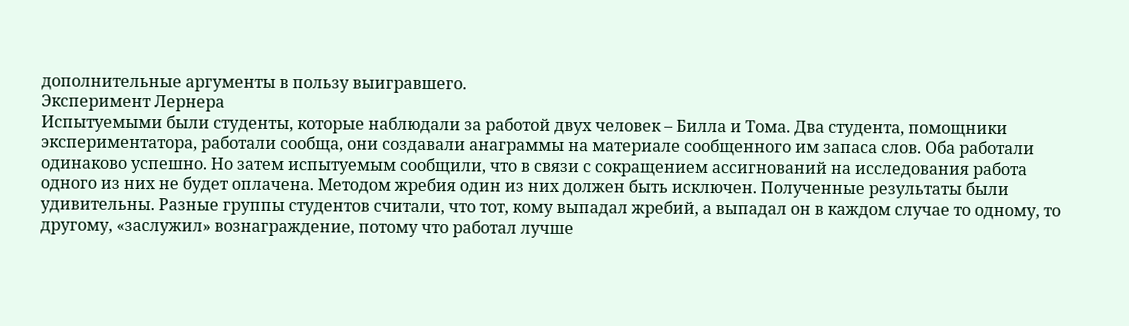дополнительные аргументы в пользу выигравшего.
Эксперимент Лернера
Испытуемыми были студенты, которые наблюдали за работой двух человек – Билла и Тома. Два студента, помощники экспериментатора, работали сообща, они создавали анаграммы на материале сообщенного им запаса слов. Оба работали одинаково успешно. Но затем испытуемым сообщили, что в связи с сокращением ассигнований на исследования работа одного из них не будет оплачена. Методом жребия один из них должен быть исключен. Полученные результаты были удивительны. Разные группы студентов считали, что тот, кому выпадал жребий, а выпадал он в каждом случае то одному, то другому, «заслужил» вознаграждение, потому что работал лучше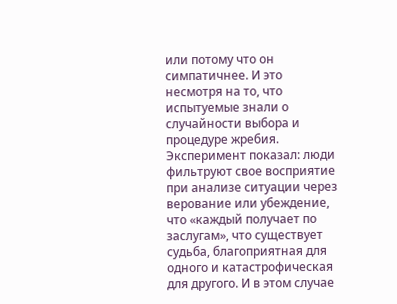или потому что он симпатичнее. И это несмотря на то, что испытуемые знали о случайности выбора и процедуре жребия.
Эксперимент показал: люди фильтруют свое восприятие при анализе ситуации через верование или убеждение, что «каждый получает по заслугам», что существует судьба, благоприятная для одного и катастрофическая для другого. И в этом случае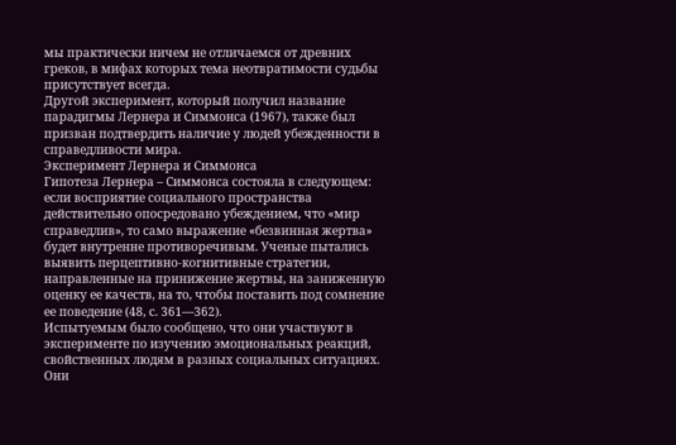мы практически ничем не отличаемся от древних греков, в мифах которых тема неотвратимости судьбы присутствует всегда.
Другой эксперимент, который получил название парадигмы Лернера и Симмонса (1967), также был призван подтвердить наличие у людей убежденности в справедливости мира.
Эксперимент Лернера и Симмонса
Гипотеза Лернера – Симмонса состояла в следующем: если восприятие социального пространства действительно опосредовано убеждением, что «мир справедлив», то само выражение «безвинная жертва» будет внутренне противоречивым. Ученые пытались выявить перцептивно-когнитивные стратегии, направленные на принижение жертвы, на заниженную оценку ее качеств, на то, чтобы поставить под сомнение ее поведение (48, с. 361—362).
Испытуемым было сообщено, что они участвуют в эксперименте по изучению эмоциональных реакций, свойственных людям в разных социальных ситуациях. Они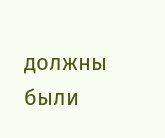должны были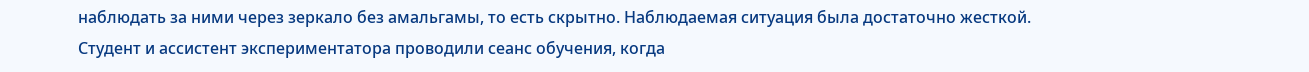наблюдать за ними через зеркало без амальгамы, то есть скрытно. Наблюдаемая ситуация была достаточно жесткой. Студент и ассистент экспериментатора проводили сеанс обучения, когда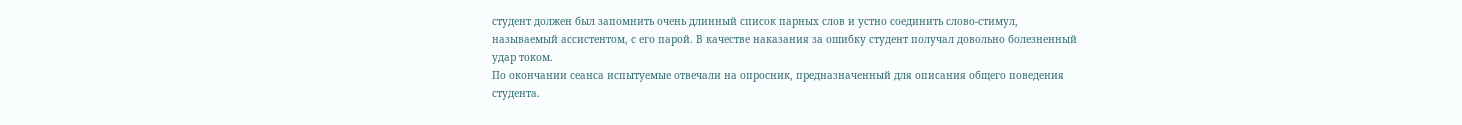студент должен был запомнить очень длинный список парных слов и устно соединить слово-стимул, называемый ассистентом, с его парой. В качестве наказания за ошибку студент получал довольно болезненный удар током.
По окончании сеанса испытуемые отвечали на опросник, предназначенный для описания общего поведения студента.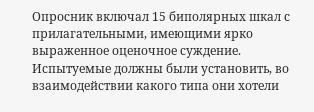Опросник включал 15 биполярных шкал с прилагательными, имеющими ярко выраженное оценочное суждение. Испытуемые должны были установить, во взаимодействии какого типа они хотели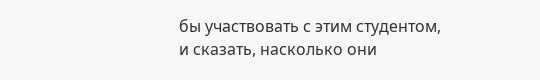бы участвовать с этим студентом, и сказать, насколько они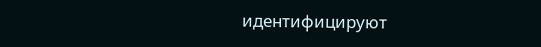идентифицируют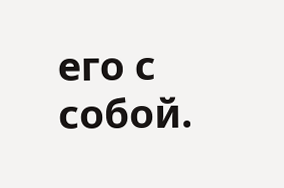его с собой.